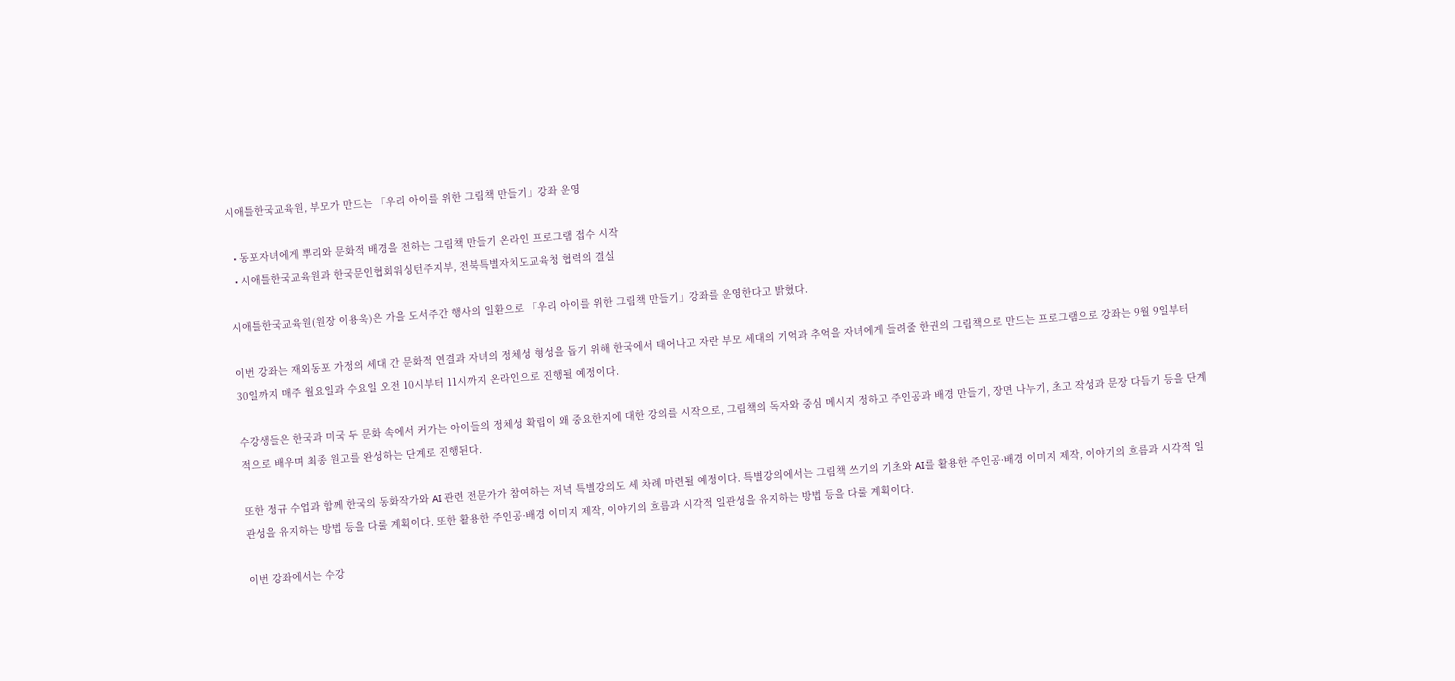시애틀한국교육원, 부모가 만드는 「우리 아이를 위한 그림책 만들기」강좌 운영

  • 동포자녀에게 뿌리와 문화적 배경을 전하는 그림책 만들기 온라인 프로그램 접수 시작
  • 시애틀한국교육원과 한국문인협회워싱턴주지부, 전북특별자치도교육청 협력의 결실

시애틀한국교육원(원장 이용욱)은 가을 도서주간 행사의 일환으로 「우리 아이를 위한 그림책 만들기」강좌를 운영한다고 밝혔다.

이번 강좌는 재외동포 가정의 세대 간 문화적 연결과 자녀의 정체성 형성을 돕기 위해 한국에서 태어나고 자란 부모 세대의 기억과 추억을 자녀에게 들려줄 한권의 그림책으로 만드는 프로그램으로 강좌는 9월 9일부터 30일까지 매주 월요일과 수요일 오전 10시부터 11시까지 온라인으로 진행될 예정이다.

수강생들은 한국과 미국 두 문화 속에서 커가는 아이들의 정체성 확립이 왜 중요한지에 대한 강의를 시작으로, 그림책의 독자와 중심 메시지 정하고 주인공과 배경 만들기, 장면 나누기, 초고 작성과 문장 다듬기 등을 단계적으로 배우며 최종 원고를 완성하는 단계로 진행된다.

또한 정규 수업과 함께 한국의 동화작가와 AI 관련 전문가가 참여하는 저녁 특별강의도 세 차례 마련될 예정이다. 특별강의에서는 그림책 쓰기의 기초와 AI를 활용한 주인공·배경 이미지 제작, 이야기의 흐름과 시각적 일관성을 유지하는 방법 등을 다룰 계획이다. 또한 활용한 주인공·배경 이미지 제작, 이야기의 흐름과 시각적 일관성을 유지하는 방법 등을 다룰 계획이다.

이번 강좌에서는 수강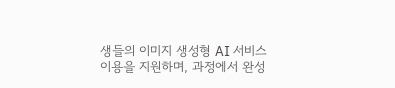생들의 이미지 생성형 AI 서비스 이용을 지원하며, 과정에서 완성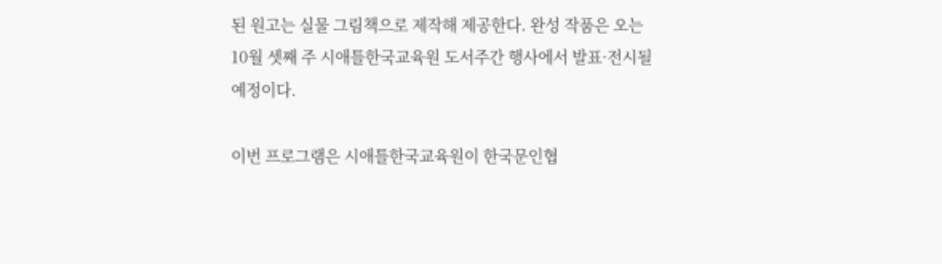된 원고는 실물 그림책으로 제작해 제공한다. 완성 작품은 오는 10월 셋째 주 시애틀한국교육원 도서주간 행사에서 발표·전시될 예정이다.

이번 프로그램은 시애틀한국교육원이 한국문인협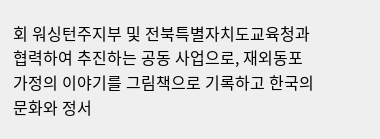회 워싱턴주지부 및 전북특별자치도교육청과 협력하여 추진하는 공동 사업으로, 재외동포 가정의 이야기를 그림책으로 기록하고 한국의 문화와 정서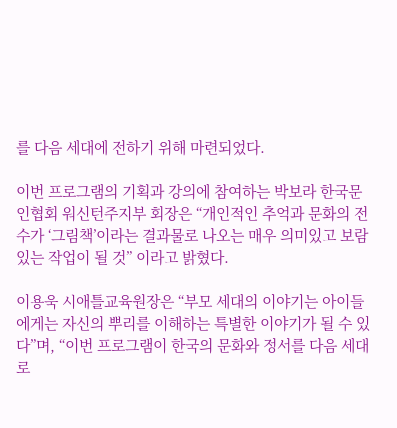를 다음 세대에 전하기 위해 마련되었다.

이번 프로그램의 기획과 강의에 참여하는 박보라 한국문인협회 워신턴주지부 회장은 “개인적인 추억과 문화의 전수가 ‘그림책’이라는 결과물로 나오는 매우 의미있고 보람있는 작업이 될 것” 이라고 밝혔다.

이용욱 시애틀교육원장은 “부모 세대의 이야기는 아이들에게는 자신의 뿌리를 이해하는 특별한 이야기가 될 수 있다”며, “이번 프로그램이 한국의 문화와 정서를 다음 세대로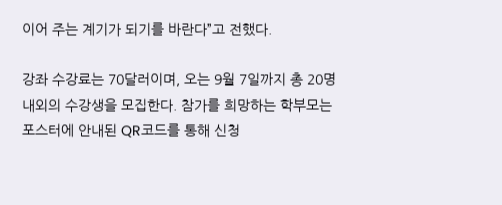이어 주는 계기가 되기를 바란다”고 전했다.

강좌 수강료는 70달러이며, 오는 9월 7일까지 총 20명 내외의 수강생을 모집한다. 참가를 희망하는 학부모는 포스터에 안내된 QR코드를 통해 신청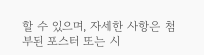할 수 있으며, 자세한 사항은 첨부된 포스터 또는 시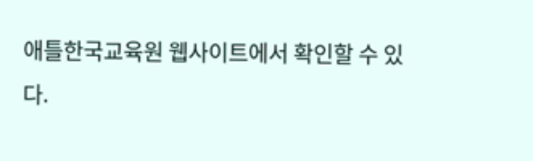애틀한국교육원 웹사이트에서 확인할 수 있다.